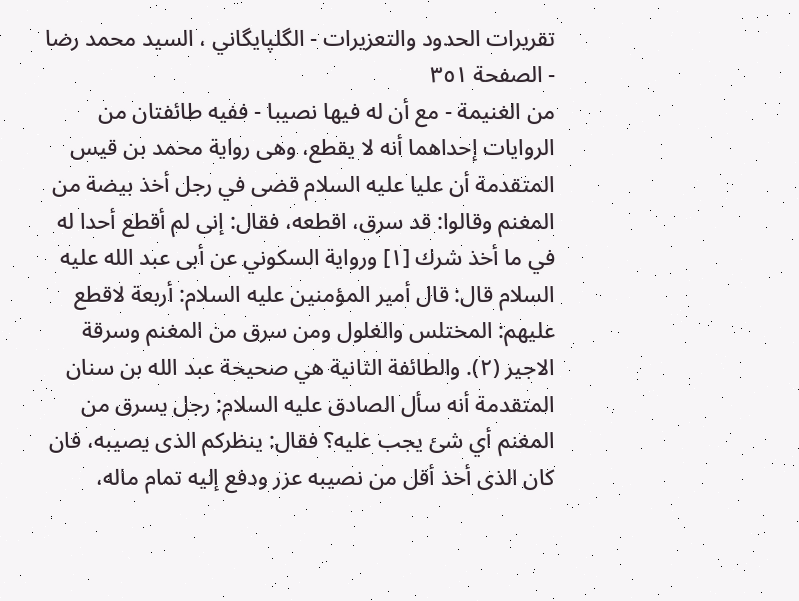تقريرات الحدود والتعزيرات - الگلپايگاني ، السيد محمد رضا - الصفحة ٣٥١
من الغنيمة - مع أن له فيها نصيبا - ففيه طائفتان من الروايات إحداهما أنه لا يقطع، وهى رواية محمد بن قيس المتقدمة أن عليا عليه السلام قضى في رجل أخذ بيضة من المغنم وقالوا: قد سرق، اقطعه، فقال: إنى لم أقطع أحدا له في ما أخذ شرك [١] ورواية السكوني عن أبى عبد الله عليه السلام قال: قال أمير المؤمنين عليه السلام: أربعة لاقطع عليهم: المختلس والغلول ومن سرق من المغنم وسرقة الاجير (٢). والطائفة الثانية هي صحيحة عبد الله بن سنان المتقدمة أنه سأل الصادق عليه السلام: رجل يسرق من المغنم أي شئ يجب عليه؟ فقال: ينظركم الذى يصيبه، فان كان الذى أخذ أقل من نصيبه عزر ودفع إليه تمام ماله،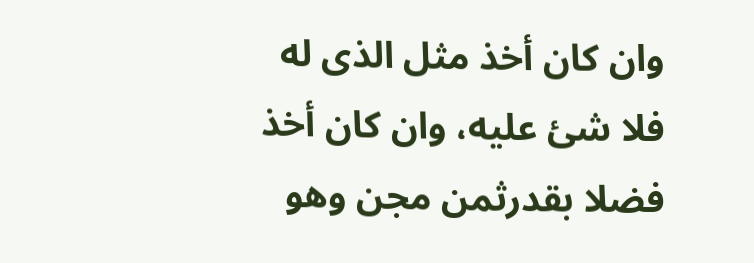وان كان أخذ مثل الذى له فلا شئ عليه، وان كان أخذ فضلا بقدرثمن مجن وهو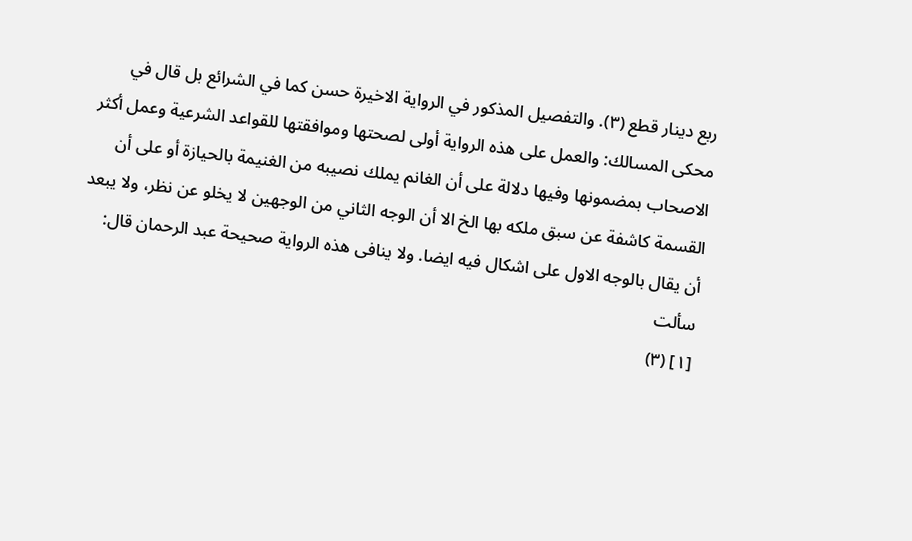ربع دينار قطع (٣). والتفصيل المذكور في الرواية الاخيرة حسن كما في الشرائع بل قال في محكى المسالك: والعمل على هذه الرواية أولى لصحتها وموافقتها للقواعد الشرعية وعمل أكثر الاصحاب بمضمونها وفيها دلالة على أن الغانم يملك نصيبه من الغنيمة بالحيازة أو على أن القسمة كاشفة عن سبق ملكه بها الخ الا أن الوجه الثاني من الوجهين لا يخلو عن نظر، ولا يبعد أن يقال بالوجه الاول على اشكال فيه ايضا. ولا ينافى هذه الرواية صحيحة عبد الرحمان قال: سألت
[١] (٣)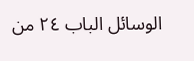الوسائل الباب ٢٤ من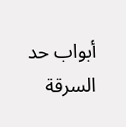أبواب حد السرقة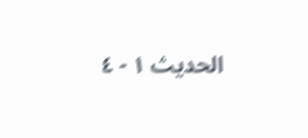الحديث ١ - ٤